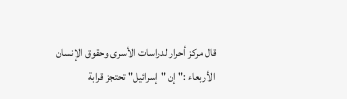قال مركز أحرار لدراسات الأسرى وحقوق الإنسان الأربعاء :" إن "إسرائيل" تحتجز قرابة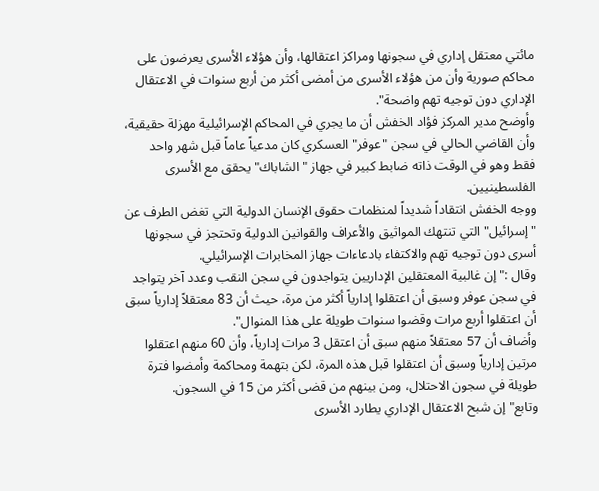مائتي معتقل إداري في سجونها ومراكز اعتقالها، وأن هؤلاء الأسرى يعرضون على محاكم صورية وأن من هؤلاء الأسرى من أمضى أكثر من أربع سنوات في الاعتقال الإداري دون توجيه تهم واضحة".
وأوضح مدير المركز فؤاد الخفش أن ما يجري في المحاكم الإسرائيلية مهزلة حقيقية، وأن القاضي الحالي في سجن "عوفر" العسكري كان مدعياً عاماً قبل شهر واحد فقط وهو في الوقت ذاته ضابط كبير في جهاز "الشاباك" يحقق مع الأسرى الفلسطينيين.
ووجه الخفش انتقاداً شديداً لمنظمات حقوق الإنسان الدولية التي تغض الطرف عن "إسرائيل" التي تنتهك المواثيق والأعراف والقوانين الدولية وتحتجز في سجونها أسرى دون توجيه تهم والاكتفاء بادعاءات جهاز المخابرات الإسرائيلي.
وقال :" إن غالبية المعتقلين الإداريين يتواجدون في سجن النقب وعدد آخر يتواجد في سجن عوفر وسبق أن اعتقلوا إدارياً أكثر من مرة، حيث أن 83 معتقلاً إدارياً سبق أن اعتقلوا أربع مرات وقضوا سنوات طويلة على هذا المنوال".
وأضاف أن 57 معتقلاً منهم سبق أن اعتقل 3 مرات إدارياً، وأن 60 منهم اعتقلوا مرتين إدارياً وسبق أن اعتقلوا قبل هذه المرة، لكن بتهمة ومحاكمة وأمضوا فترة طويلة في سجون الاحتلال، ومن بينهم من قضى أكثر من 15 في السجون.
وتابع" إن شبح الاعتقال الإداري يطارد الأسرى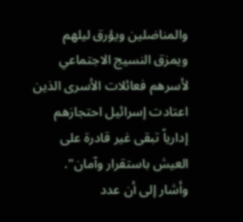والمناضلين ويؤرق ليلهم ويمزق النسيج الاجتماعي لأسرهم فعائلات الأسرى الذين اعتادت إسرائيل احتجازهم إدارياً تبقى غير قادرة على العيش باستقرار وآمان".
وأشار إلى أن عدد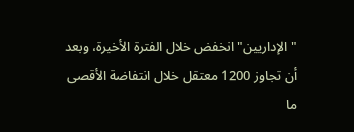"الإداريين" انخفض خلال الفترة الأخيرة، وبعد أن تجاوز 1200 معتقل خلال انتفاضة الأقصى ما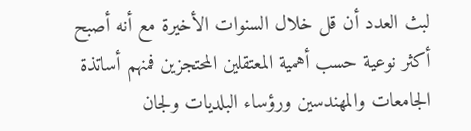لبث العدد أن قل خلال السنوات الأخيرة مع أنه أصبح أكثر نوعية حسب أهمية المعتقلين المحتجزين فمنهم أساتذة الجامعات والمهندسين ورؤساء البلديات ولجان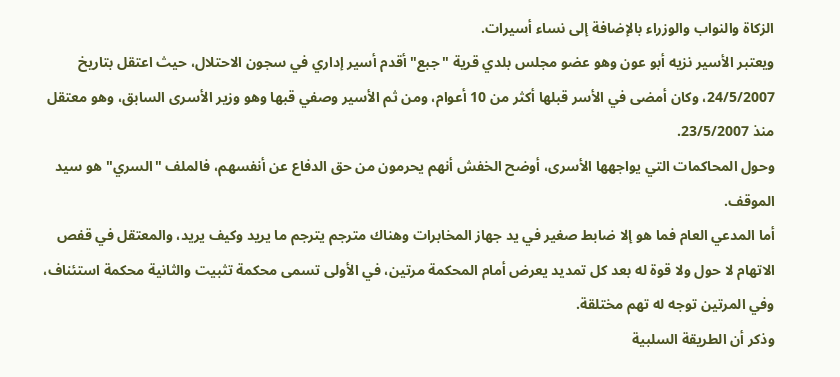الزكاة والنواب والوزراء بالإضافة إلى نساء أسيرات.
ويعتبر الأسير نزيه أبو عون وهو عضو مجلس بلدي قرية "جبع" أقدم أسير إداري في سجون الاحتلال، حيث اعتقل بتاريخ 24/5/2007، وكان أمضى في الأسر قبلها أكثر من 10 أعوام، ومن ثم الأسير وصفي قبها وهو وزير الأسرى السابق، وهو معتقل منذ 23/5/2007.
وحول المحاكمات التي يواجهها الأسرى، أوضح الخفش أنهم يحرمون من حق الدفاع عن أنفسهم، فالملف "السري" هو سيد الموقف.
أما المدعي العام فما هو إلا ضابط صغير في يد جهاز المخابرات وهناك مترجم يترجم ما يريد وكيف يريد، والمعتقل في قفص الاتهام لا حول ولا قوة له بعد كل تمديد يعرض أمام المحكمة مرتين، في الأولى تسمى محكمة تثبيت والثانية محكمة استئناف، وفي المرتين توجه له تهم مختلقة.
وذكر أن الطريقة السلبية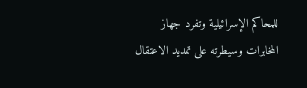للمحاكم الإسرائيلية وتفرد جهاز المخابرات وسيطرته على تمديد الاعتقال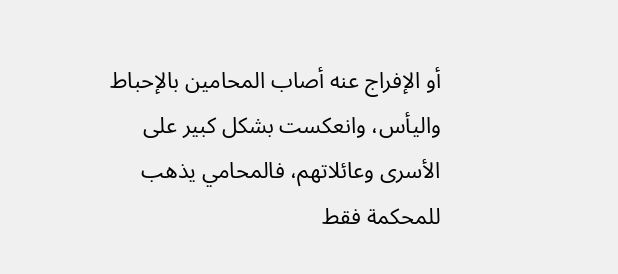أو الإفراج عنه أصاب المحامين بالإحباط واليأس، وانعكست بشكل كبير على الأسرى وعائلاتهم، فالمحامي يذهب للمحكمة فقط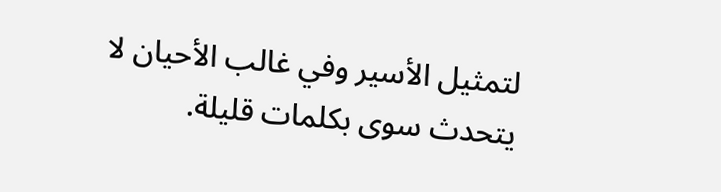لتمثيل الأسير وفي غالب الأحيان لا يتحدث سوى بكلمات قليلة.